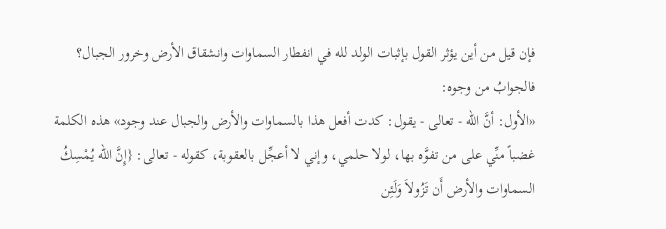فإن قيل من أين يؤثر القول بإثبات الولد لله في انفطار السماوات وانشقاق الأرض وخرور الجبال؟
فالجوابُ من وجوه:
«الأول: أنَّ الله - تعالى - يقول: كدت أفعل هذا بالسماوات والأرض والجبال عند وجود» هذه الكلمة غضباً منِّي على من تفوَّه بها، لولا حلمي، وإني لا أعجِّل بالعقوبة، كقوله - تعالى: {إِنَّ الله يُمْسِكُ السماوات والأرض أَن تَزُولاَ وَلَئِن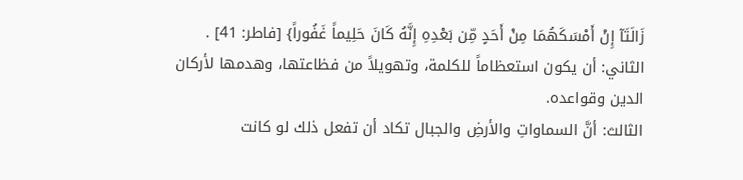زَالَتَآ إِنْ أَمْسَكَهُمَا مِنْ أَحَدٍ مِّن بَعْدِهِ إِنَّهُ كَانَ حَلِيماً غَفُوراً} [فاطر: 41] .
الثاني: أن يكون استعظاماً للكلمة، وتهويلاً من فظاعتها، وهدمها لأركان الدين وقواعده.
الثالث: أنَّ السماواتِ والأرضِ والجبال تكاد أن تفعل ذلك لو كانت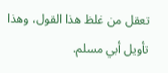تعقل من غلظ هذا القول، وهذا تأويل أبي مسلم.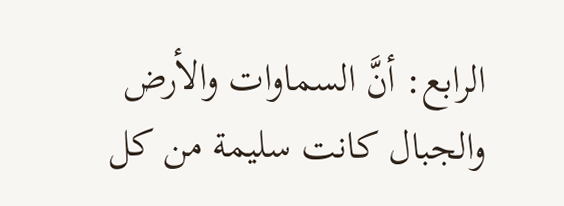الرابع: أنَّ السماوات والأرض والجبال كانت سليمة من كل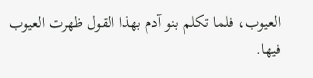العيوب، فلما تكلم بنو آدم بهذا القول ظهرت العيوب فيها.